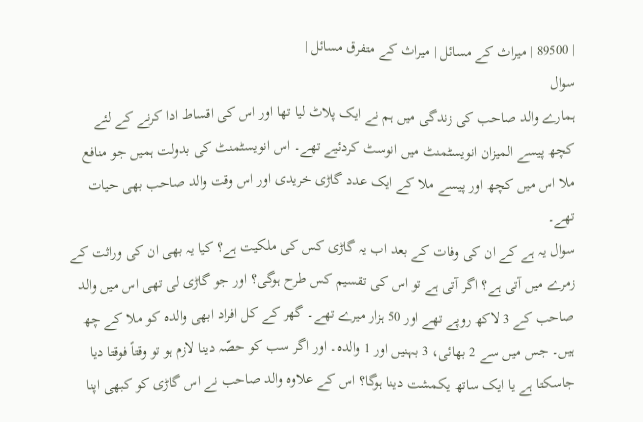| 89500 | میراث کے مسائل | میراث کے متفرق مسائل |
سوال
ہمارے والد صاحب کی زندگی میں ہم نے ایک پلاٹ لیا تھا اور اس کی اقساط ادا کرنے کے لئے کچھ پیسے المیزان انویسٹمنٹ میں انوسٹ کردئیے تھے۔ اس انویسٹمنٹ کی بدولت ہمیں جو منافع ملا اس میں کچھ اور پیسے ملا کے ایک عدد گاڑی خریدی اور اس وقت والد صاحب بھی حیات تھے۔
سوال یہ ہے کے ان کی وفات کے بعد اب یہ گاڑی کس کی ملکیت ہے؟ کیا یہ بھی ان کی وراثت کے زمرے میں آتی ہے؟ اگر آتی ہے تو اس کی تقسیم کس طرح ہوگی؟ اور جو گاڑی لی تھی اس میں والد صاحب کے 3 لاکھ روپے تھے اور 50 ہزار میرے تھے۔ گھر کے کل افراد ابھی والدہ کو ملا کے چھ ہیں۔ جس میں سے 2 بھائی، 3 بہنیں اور 1 والدہ۔ اور اگر سب کو حصّہ دینا لازم ہو تو وقتاً فوقتا دیا جاسکتا ہے یا ایک ساتھ یکمشت دینا ہوگا؟ اس کے علاوہ والد صاحب نے اس گاڑی کو کبھی اپنا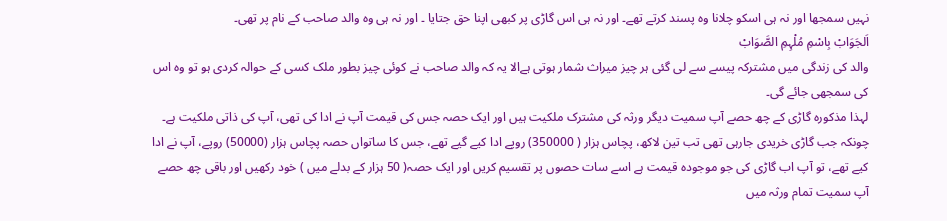نہیں سمجھا اور نہ ہی اسکو چلانا وہ پسند کرتے تھے۔ اور نہ ہی اس گاڑی پر کبھی اپنا حق جتایا ۔ اور نہ ہی وہ والد صاحب کے نام پر تھی۔
اَلجَوَابْ بِاسْمِ مُلْہِمِ الصَّوَابْ
والد کی زندگی میں مشترکہ پیسے سے لی گئی ہر چیز میراث شمار ہوتی ہےالا یہ کہ والد صاحب نے کوئی چیز بطور ملک کسی کے حوالہ کردی ہو تو وہ اس کی سمجھی جائے گی۔
لہذا مذکورہ گاڑی کے چھ حصے آپ سمیت دیگر ورثہ کی مشترک ملکیت ہیں اور ایک حصہ جس کی قیمت آپ نے ادا کی تھی، آپ کی ذاتی ملکیت ہے۔
چونکہ جب گاڑی خریدی جارہی تھی تب تین لاکھ، پچاس ہزار ( 350000) روپے ادا کیے گیے تھے، جس کا ساتواں حصہ پچاس ہزار (50000) روپے، آپ نے ادا کیے تھے، تو آپ اب گاڑی کی جو موجودہ قیمت ہے اسے سات حصوں پر تقسیم کریں اور ایک حصہ( 50 ہزار کے بدلے میں ) خود رکھیں اور باقی چھ حصے آپ سمیت تمام ورثہ میں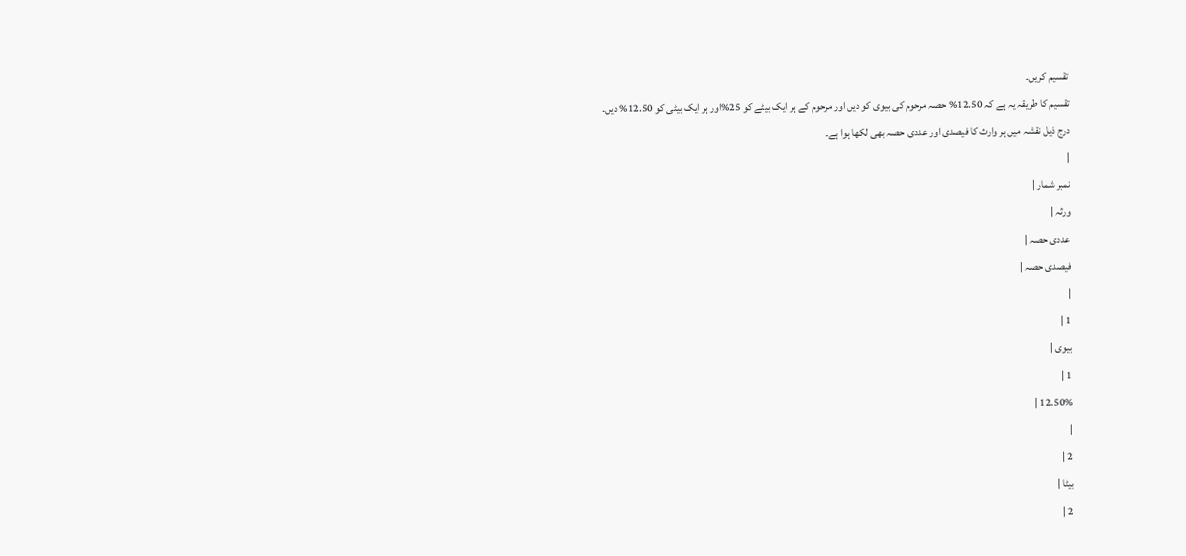تقسیم کریں۔
تقسیم کا طریقہ یہ ہے کہ 12.50% حصہ مرحوم کی بیوی کو دیں اور مرحوم کے ہر ایک بیٹے کو 25%اور ہر ایک بیٹی کو 12.50% دیں۔
درج ذیل نقشہ میں ہر وارث کا فیصدی اور عددی حصہ بھی لکھا ہوا ہے۔
|
نمبر شمار |
ورثہ |
عددی حصہ |
فیصدی حصہ |
|
1 |
بیوی |
1 |
12.50% |
|
2 |
بیٹا |
2 |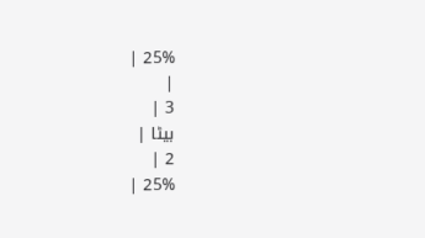25% |
|
3 |
بیٹا |
2 |
25% |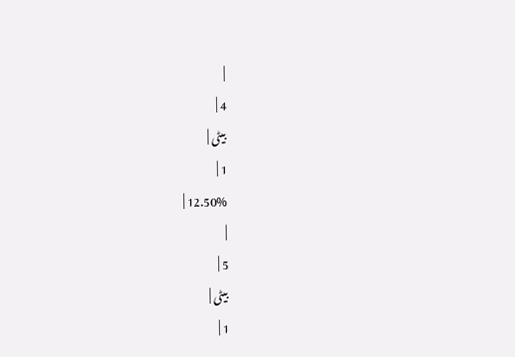|
4 |
بیٹی |
1 |
12.50% |
|
5 |
بیٹی |
1 |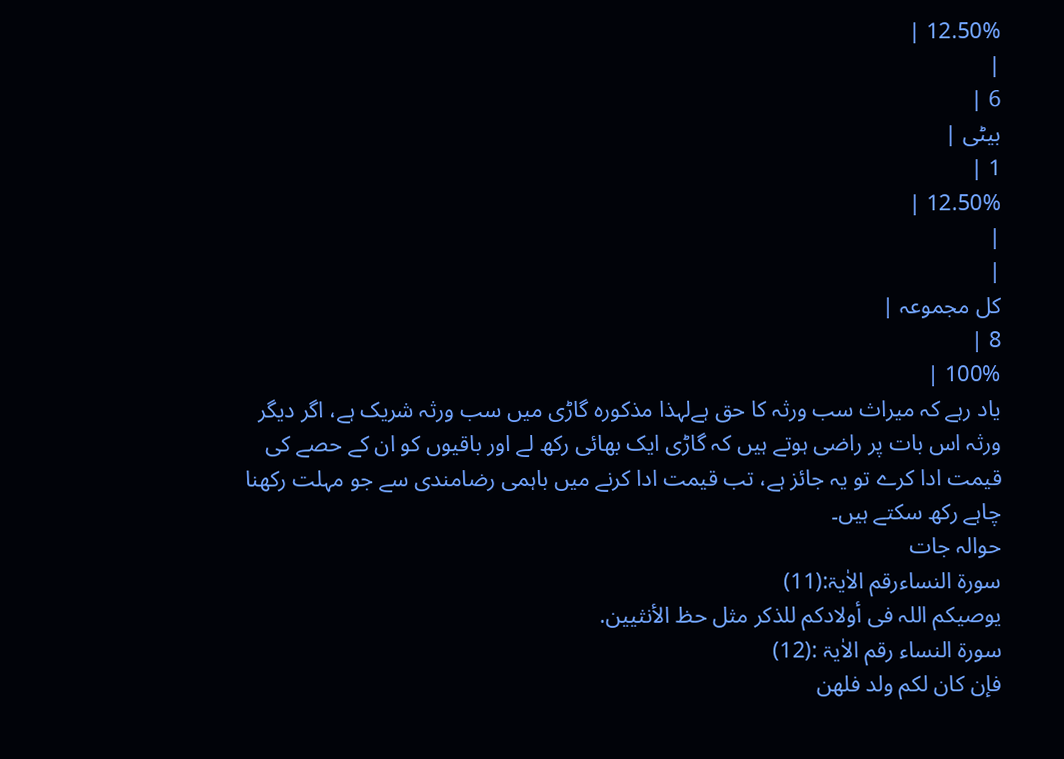12.50% |
|
6 |
بیٹی |
1 |
12.50% |
|
|
کل مجموعہ |
8 |
100% |
یاد رہے کہ میراث سب ورثہ کا حق ہےلہذا مذکورہ گاڑی میں سب ورثہ شریک ہے، اگر دیگر ورثہ اس بات پر راضی ہوتے ہیں کہ گاڑی ایک بھائی رکھ لے اور باقیوں کو ان کے حصے کی قیمت ادا کرے تو یہ جائز ہے، تب قیمت ادا کرنے میں باہمی رضامندی سے جو مہلت رکھنا چاہے رکھ سکتے ہیں۔
حوالہ جات
سورۃ النساءرقم الاٰیۃ:(11)
یوصیکم اللہ فی أولادکم للذکر مثل حظ الأنثیین.
سورۃ النساء رقم الاٰیۃ :(12)
فإن کان لکم ولد فلھن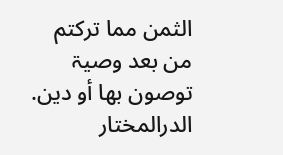الثمن مما ترکتم من بعد وصیۃ توصون بھا أو دین.
الدرالمختار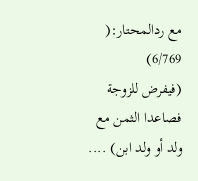مع ردالمحتار:( 6/769)
(فيفرض للزوجة فصاعدا الثمن مع ولد أو ولد ابن) ....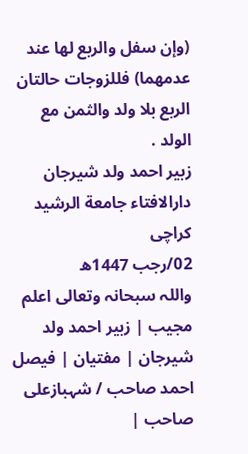(وإن سفل والربع لها عند عدمهما) فللزوجات حالتان الربع بلا ولد والثمن مع الولد .
زبیر احمد ولد شیرجان
دارالافتاء جامعة الرشید کراچی
02/رجب 1447ھ
واللہ سبحانہ وتعالی اعلم
مجیب | زبیر احمد ولد شیرجان | مفتیان | فیصل احمد صاحب / شہبازعلی صاحب |